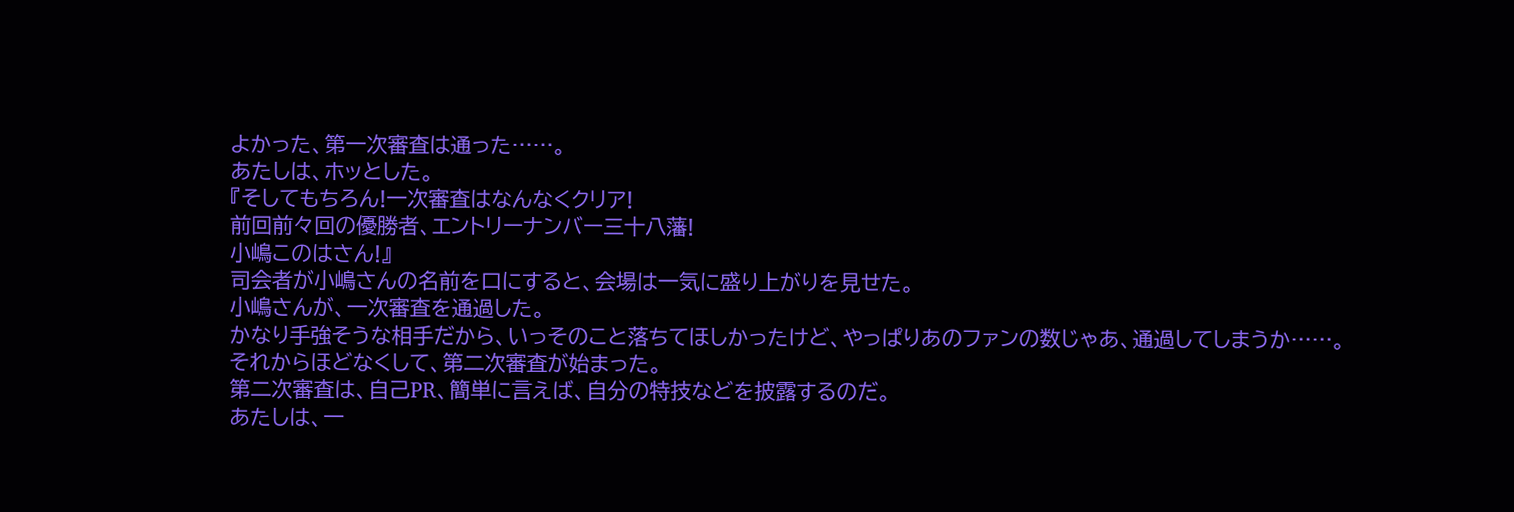よかった、第一次審査は通った……。
あたしは、ホッとした。
『そしてもちろん!一次審査はなんなくクリア!
前回前々回の優勝者、エントリーナンバー三十八藩!
小嶋このはさん!』
司会者が小嶋さんの名前を口にすると、会場は一気に盛り上がりを見せた。
小嶋さんが、一次審査を通過した。
かなり手強そうな相手だから、いっそのこと落ちてほしかったけど、やっぱりあのファンの数じゃあ、通過してしまうか……。
それからほどなくして、第二次審査が始まった。
第二次審査は、自己PR、簡単に言えば、自分の特技などを披露するのだ。
あたしは、一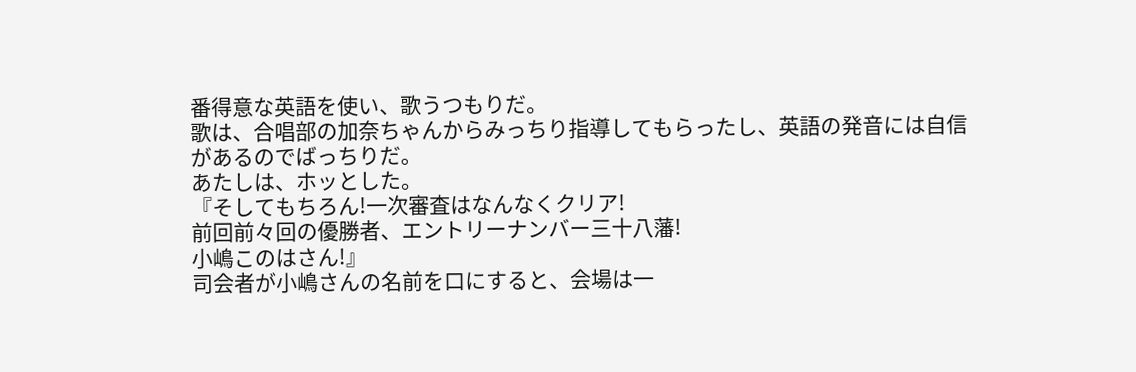番得意な英語を使い、歌うつもりだ。
歌は、合唱部の加奈ちゃんからみっちり指導してもらったし、英語の発音には自信があるのでばっちりだ。
あたしは、ホッとした。
『そしてもちろん!一次審査はなんなくクリア!
前回前々回の優勝者、エントリーナンバー三十八藩!
小嶋このはさん!』
司会者が小嶋さんの名前を口にすると、会場は一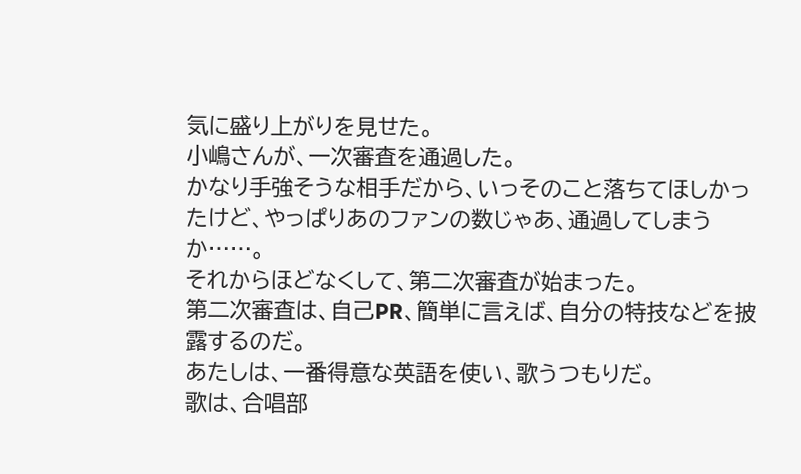気に盛り上がりを見せた。
小嶋さんが、一次審査を通過した。
かなり手強そうな相手だから、いっそのこと落ちてほしかったけど、やっぱりあのファンの数じゃあ、通過してしまうか……。
それからほどなくして、第二次審査が始まった。
第二次審査は、自己PR、簡単に言えば、自分の特技などを披露するのだ。
あたしは、一番得意な英語を使い、歌うつもりだ。
歌は、合唱部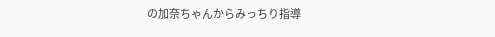の加奈ちゃんからみっちり指導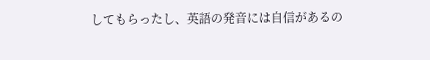してもらったし、英語の発音には自信があるの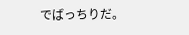でばっちりだ。